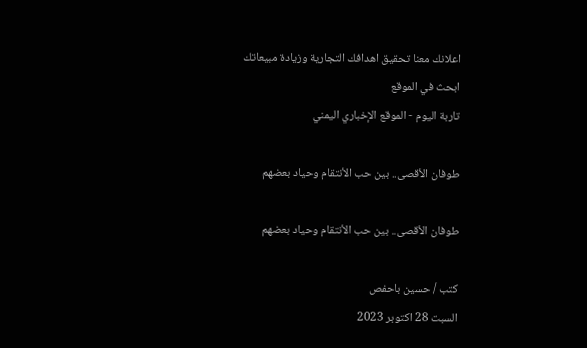اعلانك معنا تحقيق اهدافك التجارية وزيادة مبيعاتك
ابحث في الموقع
تاربة اليوم - الموقع الإخباري اليمني

طوفان الأقصى.. بين حب الأنتقام وحياد بعضهم

طوفان الأقصى.. بين حب الأنتقام وحياد بعضهم

كتب / حسين باحفص
السبت 28 اكتوبر 2023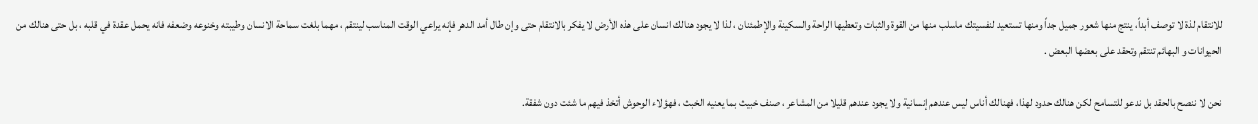للانتقام لذة لا توصف أبداً، ينتج منها شعور جميل جداً ومنها تستعيد لنفسيتك ماسلب منها من القوة والثبات وتعطيها الراحة والسكينة والإطمئنان ، لذا لا يجود هنالك انسان على هذه الأرض لا يفكر بالانتقام حتى وإن طال أمد الدهر فإنه يراعي الوقت المناسب لينتقم ، مهما بلغت سماحة الانسان وطيبته وخنوعه وضعفه فانه يحمل عقدة في قلبه ، بل حتى هنالك من الحيوانات و البهائم تنتقم وتحقد على بعضها البعض .

نحن لا ننصح بالحقد بل ندعو للتسامح لكن هنالك حدود لهذا، فهنالك أناس ليس عندهم إنسانية ولا يجود عندهم قليلا من المشاعر ، صنف خبيث بما يعنيه الخبث ، فهؤلاء الوحوش أتخذ فيهم ما شئت دون شفقة.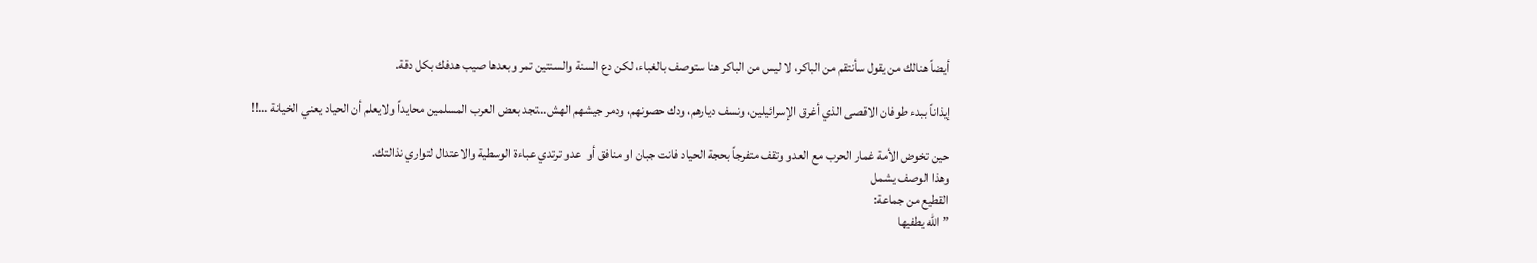أيضاً هنالك من يقول سأنتقم من الباكر، لا ليس من الباكر هنا ستوصف بالغباء، لكن دع السنة والسنتين تمر وبعدها صيب هدفك بكل دقة.

إيذاناً ببدء طوفان الاقصى الذي أغرق الإسرائيلين، ونسف ديارهم، ودك حصونهم، ودمر جيشهم الهش…تجد بعض العرب المسلمين محايداً ولايعلم أن الحياد يعني الخيانة …!!

حين تخوض الأمة غمار الحرب مع العدو وتقف متفرجاً بحجة الحياد فانت جبان او منافق أو  عدو ترتدي عباءة الوسطية والاعتدال لتواري نذالتك.
وهذا الوصف يشمل
القطيع من جماعة:
” الله يطفيها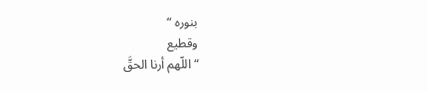بنوره “
وقطيع
“اللّهم أرنا الحقَّ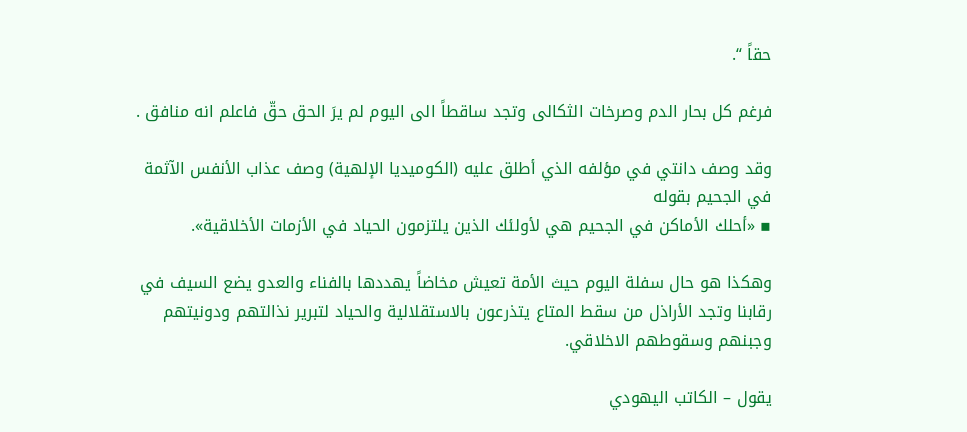حقاً “.

فرغم كل بحار الدم وصرخات الثكالى وتجد ساقطاً الى اليوم لم يرَ الحق حقّ فاعلم انه منافق .

وقد وصف دانتي في مؤلفه الذي أطلق عليه (الكوميديا الإلهية) وصف عذاب الأنفس الآثمة في الجحيم بقوله
▪ «أحلك الأماكن في الجحيم هي لأولئك الذين يلتزمون الحياد في الأزمات الأخلاقية».

وهكذا هو حال سفلة اليوم حيث الأمة تعيش مخاضاً يهددها بالفناء والعدو يضع السيف في رقابنا وتجد الأراذل من سقط المتاع يتذرعون بالاستقلالية والحياد لتبرير نذالتهم ودونيتهم  وجبنهم وسقوطهم الاخلاقي.

يقول – الكاتب اليهودي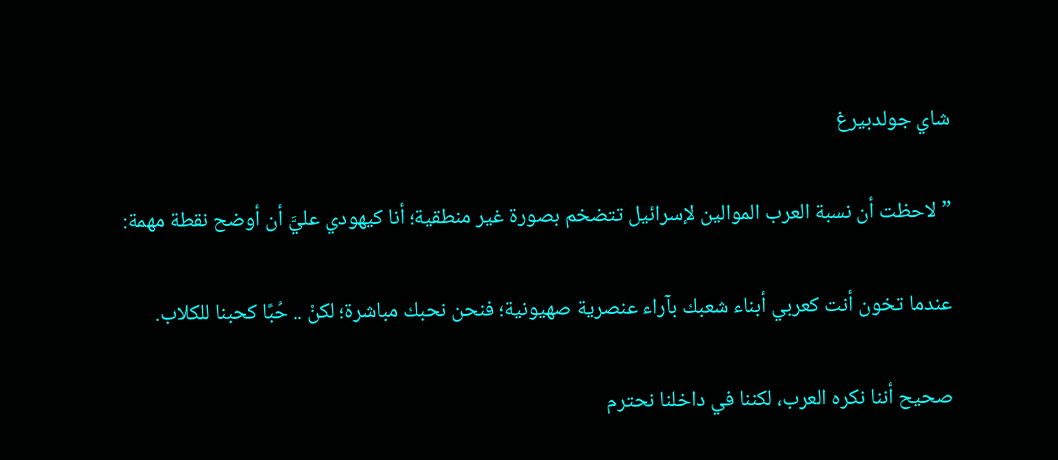شاي جولدبيرغ

” لاحظت أن نسبة العرب الموالين لإسرائيل تتضخم بصورة غير منطقية؛ أنا كيهودي عليَّ أن أوضح نقطة مهمة:

عندما تخون أنت كعربي أبناء شعبك بآراء عنصرية صهيونية؛ فنحن نحبك مباشرة؛ لكنْ .. حُبًا كحبنا للكلاب.

صحيح أننا نكره العرب، لكننا في داخلنا نحترم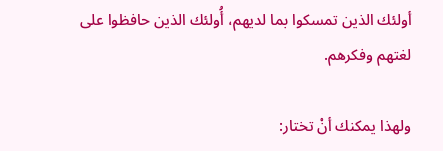أولئك الذين تمسكوا بما لديهم، أُولئك الذين حافظوا على لغتهم وفكرهم.

ولهذا يمكنك أنْ تختار: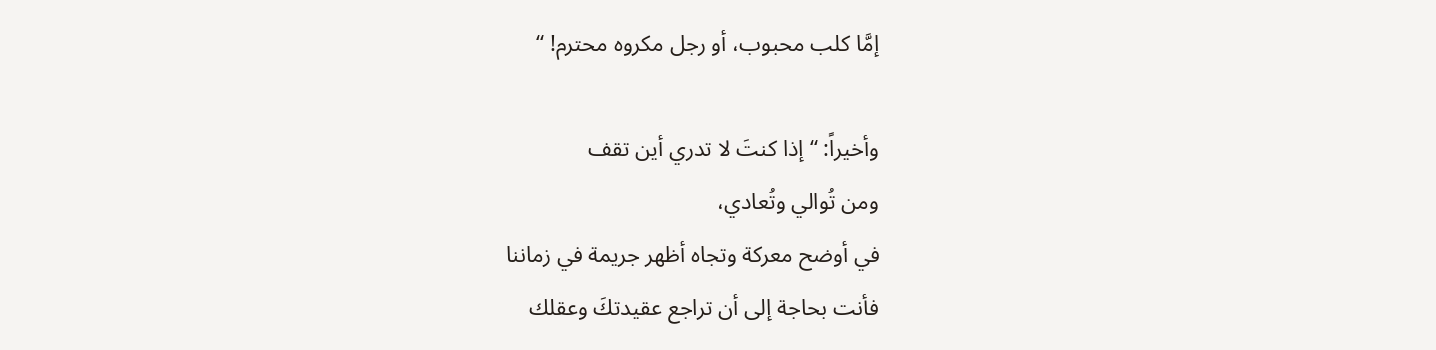إمَّا كلب محبوب، أو رجل مكروه محترم! “

وأخيراً: “إذا كنتَ لا تدري أين تقف
ومن تُوالي وتُعادي،
في أوضح معركة وتجاه أظهر جريمة في زماننا
فأنت بحاجة إلى أن تراجع عقيدتكَ وعقلك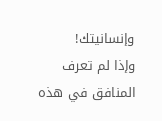وإنسانيتك!
وإذا لم تعرف المنافق في هذه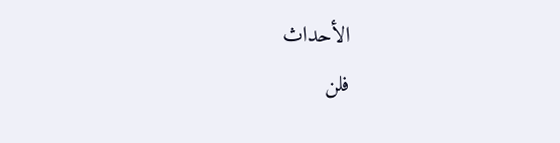الأحداث
فلن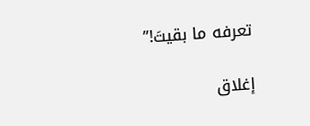تعرفه ما بقيتَ!”

إغلاق